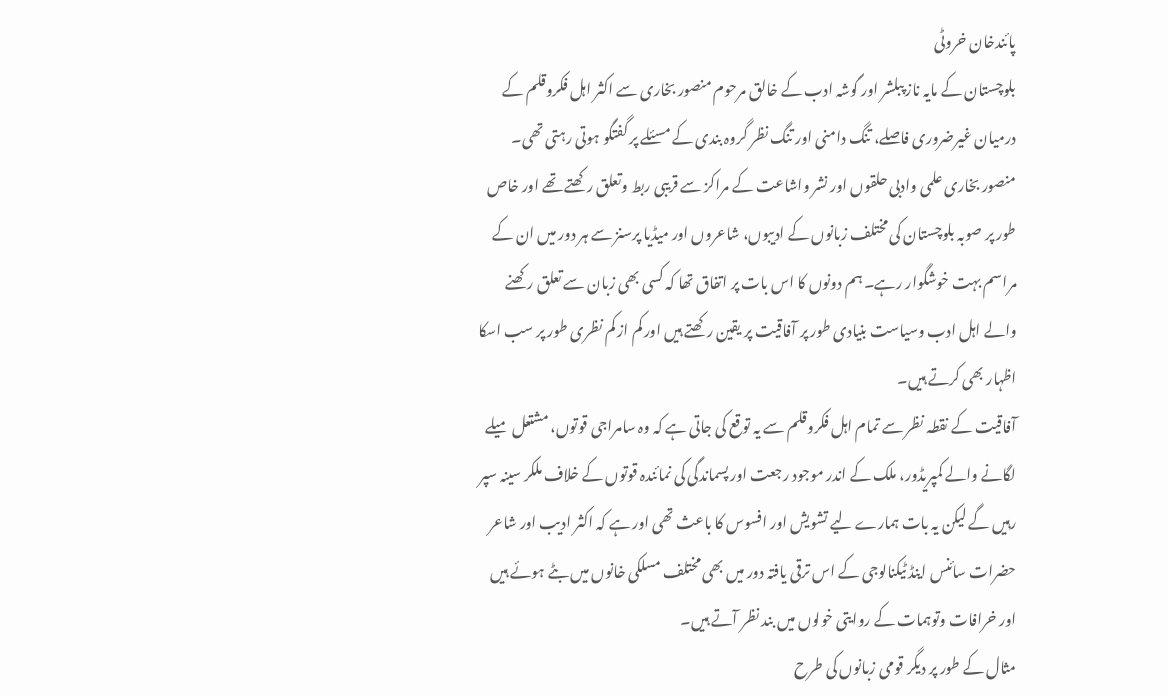پائندخان خروٹی
بلوچستان کے مایہ ناز پبلشر اور گوشہ ادب کے خالق مرحوم منصور بخاری سے اکثر اہل فکروقلم کے درمیان غیرضروری فاصلے، تنگ دامنی اور تنگ نظر گروہ بندی کے مسئلے پر گفتگو ہوتی رہتی تھی۔ منصور بخاری علمی وادبی حلقوں اور نشر واشاعت کے مراکز سے قریبی ربط وتعلق رکھتے تھے اور خاص طور پر صوبہ بلوچستان کی مختلف زبانوں کے ادیبوں، شاعروں اور میڈیا پرسنز سے ہر دور میں ان کے مراسم بہت خوشگوار رہے۔ ہم دونوں کا اس بات پر اتفاق تھا کہ کسی بھی زبان سے تعلق رکھنے والے اہل ادب وسیاست بنیادی طور پر آفاقیت پر یقین رکھتے ہیں اور کم از کم نظری طور پر سب اسکا اظہار بھی کرتے ہیں۔
آفاقیت کے نقطہ نظر سے تمام اہل فکروقلم سے یہ توقع کی جاتی ہے کہ وہ سامراجی قوتوں، مشتعل میلے لگانے والے کمپریڈور، ملک کے اندر موجود رجعت اور پسماندگی کی نمائندہ قوتوں کے خلاف ملکر سینہ سپر رہیں گے لیکن یہ بات ہمارے لیے تشویش اور افسوس کا باعث تھی اور ہے کہ اکثر ادیب اور شاعر حضرات سائنس اینڈ ٹیکنالوجی کے اس ترقی یافتہ دور میں بھی مختلف مسلکی خانوں میں بٹے ہوئے ہیں اور خرافات وتوہمات کے روایتی خولوں میں بند نظر آتے ہیں۔
مثال کے طور پر دیگر قومی زبانوں کی طرح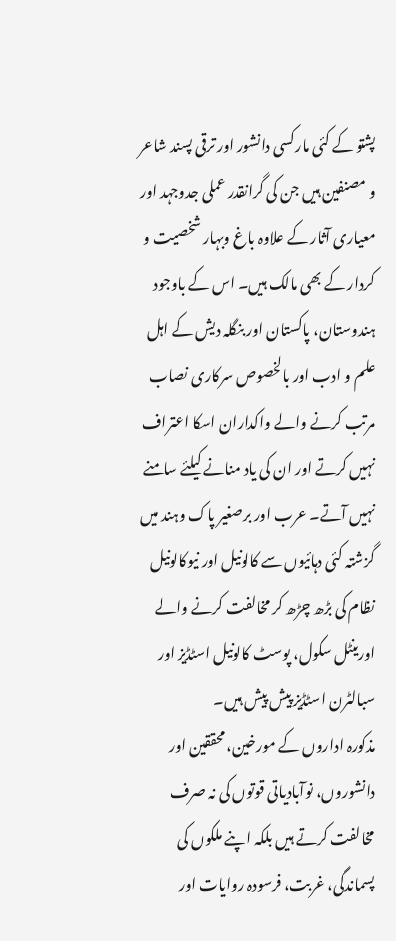پشتو کے کئی مارکسی دانشور اور ترقی پسند شاعر و مصنفین ہیں جن کی گرانقدر عملی جدوجہد اور معیاری آثار کے علاوہ باغ وبہار شخصیت و کردار کے بھی مالک ہیں۔ اس کے باوجود ہندوستان، پاکستان اور بنگلہ دیش کے اہل علم و ادب اور بالخصوص سرکاری نصاب مرتب کرنے والے واکداران اسکا اعتراف نہیں کرتے اور ان کی یاد منانے کیلئے سامنے نہیں آتے۔ عرب اور برصغير پاک وہند میں گزشتہ کئی دہائیوں سے کالونیل اور نیوکالونیل نظام کی بڑھ چڑھ کر مخالفت کرنے والے اورینٹل سکول، پوسٹ کالونیل اسٹڈیز اور سبالٹرن اسٹڈیز پیش پیش ہیں۔
مذکورہ اداروں کے مورخین، محققین اور دانشوروں، نوآبادیاتی قوتوں کی نہ صرف مخالفت کرتے ہیں بلکہ اپنے ملکوں کی پسماندگی، غربت، فرسودہ روایات اور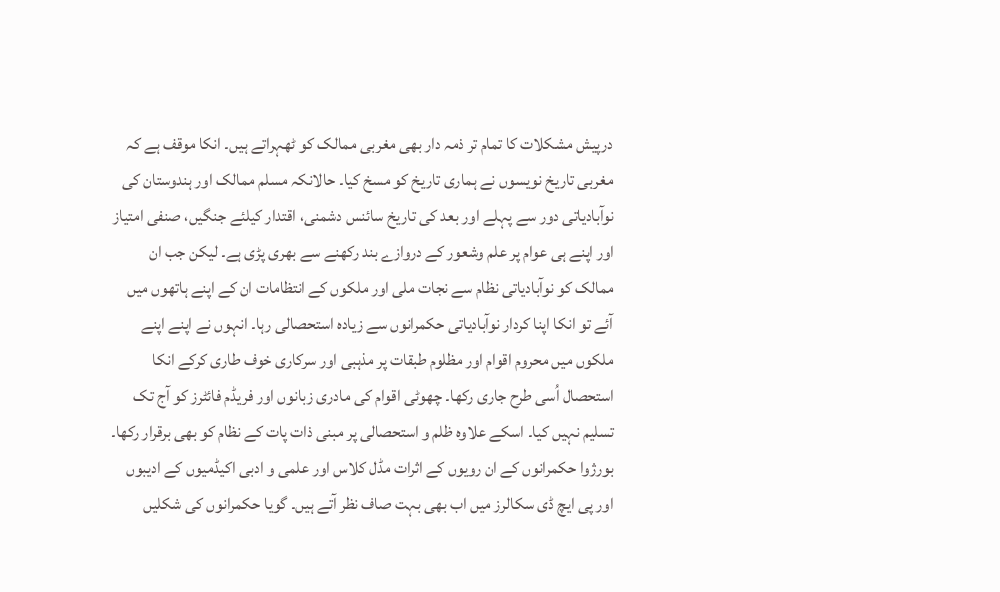درپیش مشکلات کا تمام تر ذمہ دار بھی مغربی ممالک کو ٹھہراتے ہیں۔ انکا موقف ہے کہ مغربی تاریخ نویسوں نے ہماری تاریخ کو مسخ کیا۔ حالانکہ مسلم ممالک اور ہندوستان کی نوآبادیاتی دور سے پہلے اور بعد کی تاریخ سائنس دشمنی، اقتدار کیلئے جنگیں، صنفی امتیاز اور اپنے ہی عوام پر علم وشعور کے دروازے بند رکھنے سے بھری پڑی ہے۔ لیکن جب ان ممالک کو نوآبادیاتی نظام سے نجات ملی اور ملکوں کے انتظامات ان کے اپنے ہاتھوں میں آئے تو انکا اپنا کردار نوآبادیاتی حکمرانوں سے زیادہ استحصالی رہا۔ انہوں نے اپنے اپنے ملکوں میں محروم اقوام اور مظلوم طبقات پر مذہبی اور سرکاری خوف طاری کرکے انکا استحصال اُسی طرح جاری رکھا۔ چھوٹی اقوام کی مادری زبانوں اور فریڈم فائٹرز کو آج تک تسلیم نہیں کیا۔ اسکے علاوہ ظلم و استحصالی پر مبنی ذات پات کے نظام کو بھی برقرار رکھا۔
بورژوا حکمرانوں کے ان رویوں کے اثرات مڈل کلاس اور علمی و ادبی اکیڈمیوں کے ادیبوں اور پی ایچ ڈی سکالرز میں اب بھی بہت صاف نظر آتے ہیں۔ گویا حکمرانوں کی شکلیں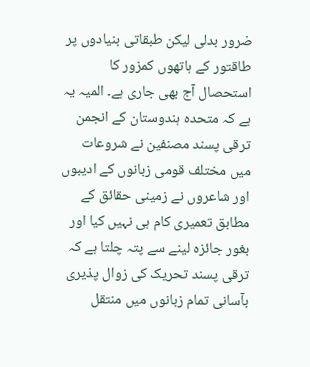ضرور بدلی لیکن طبقاتی بنیادوں پر طاقتور کے ہاتھوں کمزور کا استحصال آج بھی جاری ہے۔ المیہ یہ ہے کہ متحدہ ہندوستان کے انجمن ترقی پسند مصنفین نے شروعات میں مختلف قومی زبانوں کے ادیبوں اور شاعروں نے زمینی حقائق کے مطابق تعمیری کام ہی نہیں کیا اور بغور جائزہ لینے سے پتہ چلتا ہے کہ ترقی پسند تحریک کی زوال پذیری بآسانی تمام زبانوں میں منتقل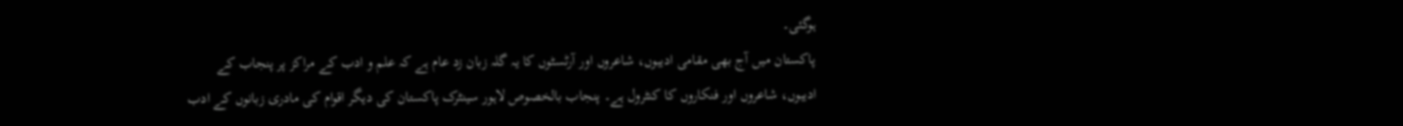ہوگئی۔
پاکستان میں آج بھی مقامی ادیبوں، شاعروں اور آرٹسٹوں کا یہ گلہ زبان زد عام ہے کہ علم و ادب کے مراکز پر پنجاب کے ادیبوں، شاعروں اور فنکاروں کا کنٹرول ہے۔ پنجاب بالخصوص لاہور سینٹرک پاکستان کی دیگر اقوام کی مادری زبانوں کے ادب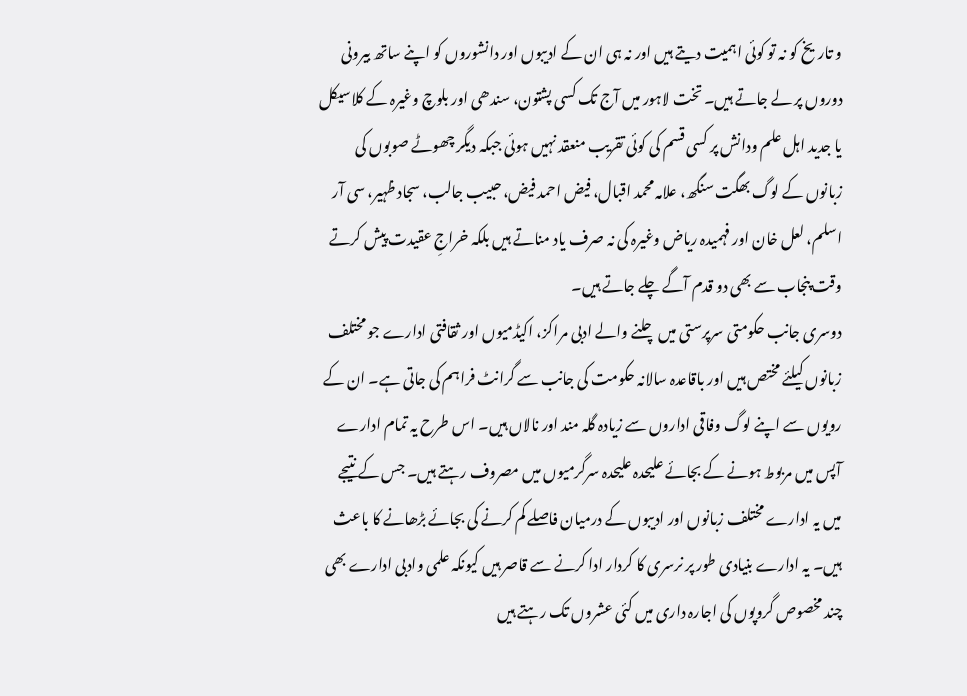و تاریخ کو نہ تو کوئی اہمیت دیتے ہیں اور نہ ہی ان کے ادیبوں اور دانشوروں کو اپنے ساتھ بیرونی دوروں پر لے جاتے ہیں۔ تخت لاہور میں آج تک کسی پشتون، سندھی اور بلوچ وغیرہ کے کلاسیکل یا جدید اہل علم ودانش پر کسی قسم کی کوئی تقریب منعقد نہیں ہوئی جبکہ دیگر چھوٹے صوبوں کی زبانوں کے لوگ بھگت سنگھ، علامہ محمد اقبال، فیض احمد فیض، حبیب جالب، سجاد ظہیر، سی آر اسلم، لعل خان اور فہمیدہ ریاض وغیرہ کی نہ صرف یاد مناتے ہیں بلکہ خراجِ عقیدت پیش کرتے وقت پنجاب سے بھی دو قدم آگے چلے جاتے ہیں۔
دوسری جانب حکومتی سرپرستی میں چلنے والے ادبی مراکز، اکیڈمیوں اور ثقافتی ادارے جو مختلف زبانوں کیلئے مختص ہیں اور باقاعدہ سالانہ حکومت کی جانب سے گرانٹ فراہم کی جاتی ہے۔ ان کے رویوں سے اپنے لوگ وفاقی اداروں سے زیادہ گلہ مند اور نالاں ہیں۔ اس طرح یہ تمام ادارے آپس میں مربوط ہونے کے بجائے علیحدہ علیحدہ سرگرمیوں میں مصروف رہتے ہیں۔ جس کے نتیجے میں یہ ادارے مختلف زبانوں اور ادیبوں کے درمیان فاصلے کم کرنے کی بجائے بڑھانے کا باعث ہیں۔ یہ ادارے بنیادی طور پر نرسری کا کردار ادا کرنے سے قاصر ہیں کیونکہ علمی وادبی ادارے بھی چند مخصوص گروپوں کی اجارہ داری میں کئی عشروں تک رہتے ہیں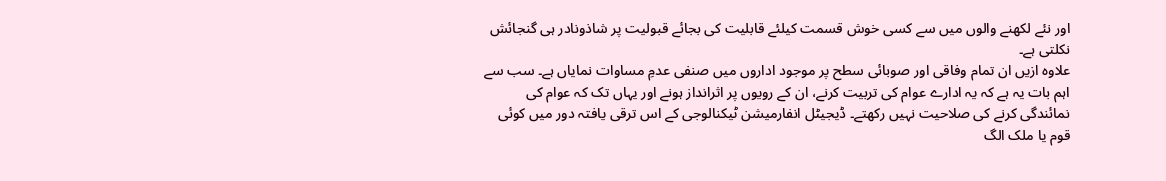اور نئے لکھنے والوں میں سے کسی خوش قسمت کیلئے قابلیت کی بجائے قبولیت پر شاذونادر ہی گنجائش نکلتی ہے۔
علاوہ ازیں ان تمام وفاقی اور صوبائی سطح پر موجود اداروں میں صنفی عدمِ مساوات نمایاں ہے۔ سب سے اہم بات یہ ہے کہ یہ ادارے عوام کی تربیت کرنے، ان کے رویوں پر اثرانداز ہونے اور یہاں تک کہ عوام کی نمائندگی کرنے کی صلاحیت نہیں رکھتے۔ ڈیجیٹل انفارمیشن ٹیکنالوجی کے اس ترقی یافتہ دور میں کوئی قوم یا ملک الگ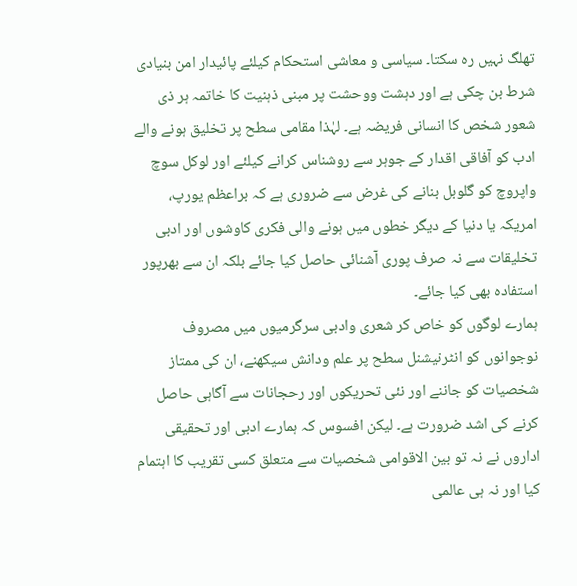تھلگ نہیں رہ سکتا۔ سیاسی و معاشی استحکام کیلئے پائیدار امن بنیادی شرط بن چکی ہے اور دہشت ووحشت پر مبنی ذہنیت کا خاتمہ ہر ذی شعور شخص کا انسانی فریضہ ہے۔ لہٰذا مقامی سطح پر تخلیق ہونے والے ادب کو آفاقی اقدار کے جوہر سے روشناس کرانے کیلئے اور لوکل سوچ واپروچ کو گلوبل بنانے کی غرض سے ضروری ہے کہ براعظم یورپ، امریکہ یا دنیا کے دیگر خطوں میں ہونے والی فکری کاوشوں اور ادبی تخلیقات سے نہ صرف پوری آشنائی حاصل کیا جائے بلکہ ان سے بھرپور استفادہ بھی کیا جائے۔
ہمارے لوگوں کو خاص کر شعری وادبی سرگرمیوں میں مصروف نوجوانوں کو انٹرنیشنل سطح پر علم ودانش سیکھنے، ان کی ممتاز شخصیات کو جاننے اور نئی تحریکوں اور رحجانات سے آگاہی حاصل کرنے کی اشد ضرورت ہے۔ لیکن افسوس کہ ہمارے ادبی اور تحقیقی اداروں نے نہ تو بین الاقوامی شخصیات سے متعلق کسی تقریب کا اہتمام کیا اور نہ ہی عالمی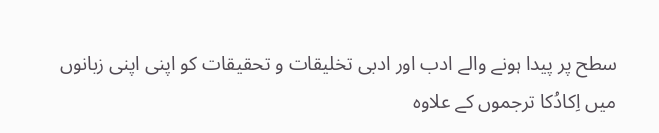سطح پر پیدا ہونے والے ادب اور ادبی تخلیقات و تحقیقات کو اپنی اپنی زبانوں میں اِکادُکا ترجموں کے علاوہ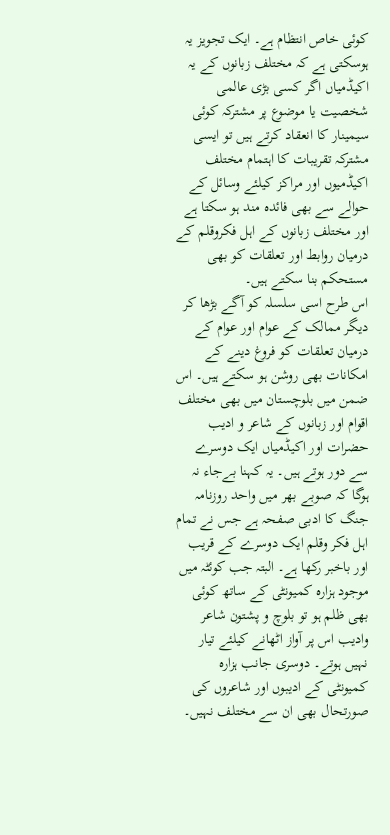کوئی خاص انتظام ہے۔ ایک تجویز یہ ہوسکتی ہے کہ مختلف زبانوں کے یہ اکیڈمیاں اگر کسی بڑی عالمی شخصیت یا موضوع پر مشترکہ کوئی سیمینار کا انعقاد کرتے ہیں تو ایسی مشترکہ تقریبات کا اہتمام مختلف اکیڈمیوں اور مراکز کیلئے وسائل کے حوالے سے بھی فائدہ مند ہو سکتا ہے اور مختلف زبانوں کے اہل فکروقلم کے درمیان روابط اور تعلقات کو بھی مستحکم بنا سکتے ہیں۔
اس طرح اسی سلسلہ کو آگے بڑھا کر دیگر ممالک کے عوام اور عوام کے درمیان تعلقات کو فروغ دینے کے امکانات بھی روشن ہو سکتے ہیں۔ اس ضمن میں بلوچستان میں بھی مختلف اقوام اور زبانوں کے شاعر و ادیب حضرات اور اکیڈمیاں ایک دوسرے سے دور ہوتے ہیں۔ یہ کہنا بےجاء نہ ہوگا کہ صوبے بھر میں واحد روزنامہ جنگ کا ادبی صفحہ ہے جس نے تمام اہل فکر وقلم ایک دوسرے کے قریب اور باخبر رکھا ہے۔ البتہ جب کوئٹہ میں موجود ہزارہ کمیونٹی کے ساتھ کوئی بھی ظلم ہو تو بلوچ و پشتون شاعر وادیب اس پر آواز اٹھانے کیلئے تیار نہیں ہوتے۔ دوسری جانب ہزارہ کمیونٹی کے ادیبوں اور شاعروں کی صورتحال بھی ان سے مختلف نہیں۔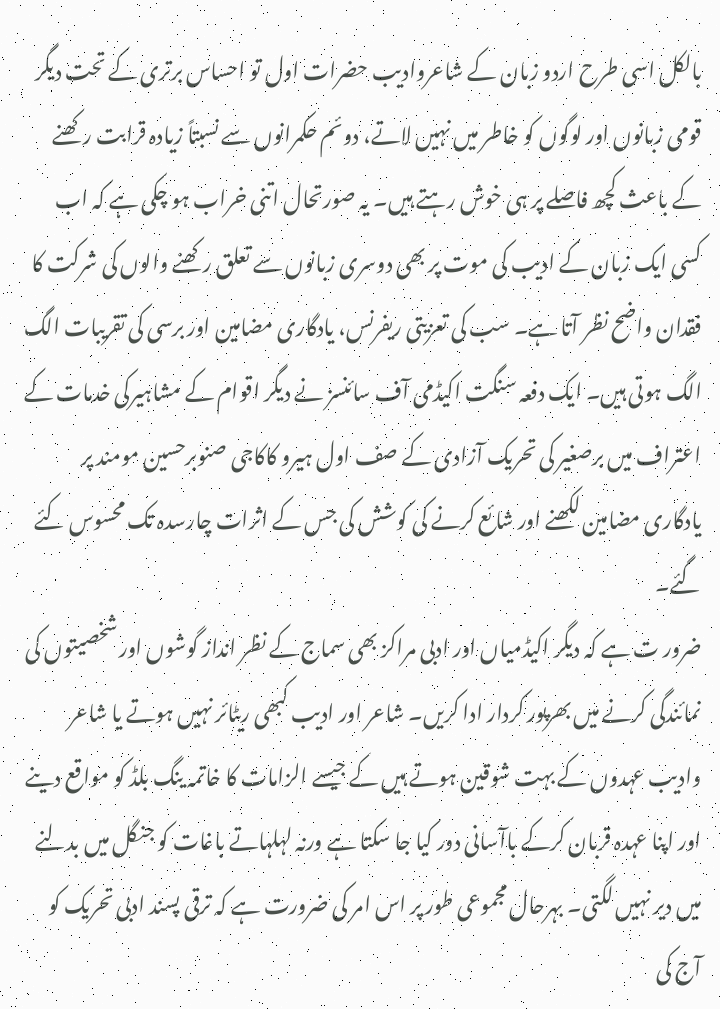بالکل اسی طرح اردو زبان کے شاعروادیب حضرات اول تو احساس برتری کے تحت دیگر قومی زبانوں اور لوگوں کو خاطر میں نہیں لاتے، دوئم حکمرانوں سے نسبتاً زیادہ قرابت رکھنے کے باعث کچھ فاصلے پر ہی خوش رہتے ہیں۔ یہ صورتحال اتنی خراب ہو چکی ہے کہ اب کسی ایک زبان کے ادیب کی موت پر بھی دوسری زبانوں سے تعلق رکھنے والوں کی شرکت کا فقدان واضح نظر آتا ہے۔ سب کی تعزیتی ریفرنس، یادگاری مضامین اور برسی کی تقریبات الگ الگ ہوتی ہیں۔ ايک دفعہ سنگت اکیڈمی آف سائنسز نے دیگر اقوام کے مشاہیرکی خدمات کے اعتراف میں برصغیر کی تحریک آزادی کے صف اول ہیرو کاکاجی صنوبرحسین مومند پر یادگاری مضامین لکھنے اور شائع کرنے کی کوشش کی جس کے اثرات چارسدہ تک محسوس کئے گئے۔
ضرور ت ہے کہ دیگر اکیڈمیاں اور ادبی مراکز بھی سماج کے نظر انداز گوشوں اور شخصیتوں کی نمائندگی کرنے میں بھرپور کردار ادا کریں۔ شاعر اور ادیب کبھی ریٹائر نہیں ہوتے یا شاعر وادیب عہدوں کے بہت شوقین ہوتے ہیں کے جیسے الزامات کا خاتمہ ینگ بلڈ کو مواقع دینے اور اپنا عہدہ قربان کرکے باآسانی دور کیا جا سکتا ہے ورنہ لہلہاتے باغات کو جنگل میں بدلنے میں دیر نہیں لگتی۔ بہرحال مجموعی طور پر اس امر کی ضرورت ہے کہ ترقی پسند ادبی تحریک کو آج کی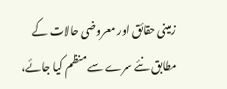زمینی حقائق اور معروضی حالات کے مطابق نئے سرے سے منظم کیا جائے،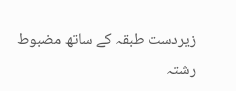زیردست طبقہ کے ساتھ مضبوط رشتہ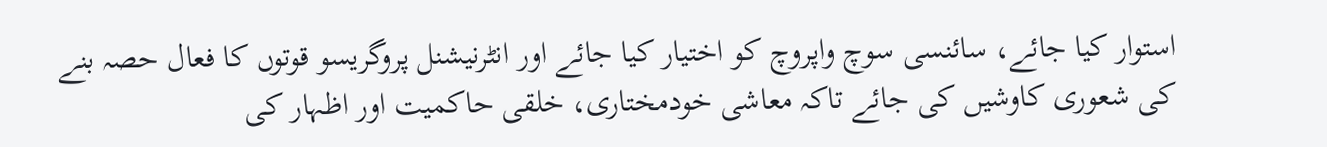استوار کیا جائے، سائنسی سوچ واپروچ کو اختیار کیا جائے اور انٹرنیشنل پروگریسو قوتوں کا فعال حصہ بنے کی شعوری کاوشیں کی جائے تاکہ معاشی خودمختاری، خلقی حاکمیت اور اظہار کی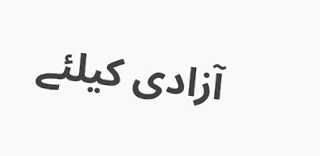آزادی کیلئے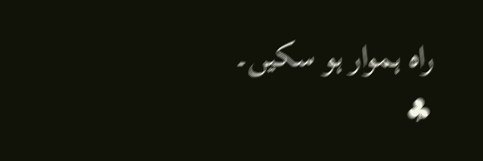راہ ہموار ہو سکیں۔
♣